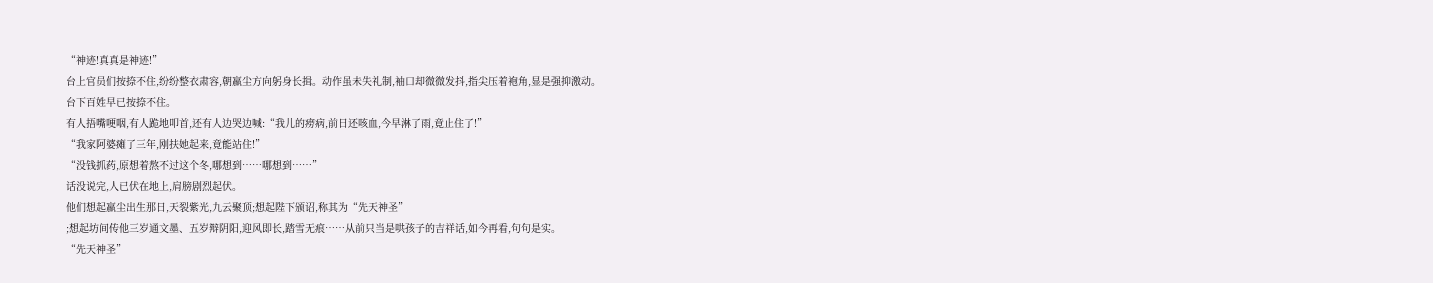“神迹!真真是神迹!”
台上官员们按捺不住,纷纷整衣肃容,朝嬴尘方向躬身长揖。动作虽未失礼制,袖口却微微发抖,指尖压着袍角,显是强抑激动。
台下百姓早已按捺不住。
有人捂嘴哽咽,有人跪地叩首,还有人边哭边喊:“我儿的痨病,前日还咳血,今早淋了雨,竟止住了!”
“我家阿婆瘫了三年,刚扶她起来,竟能站住!”
“没钱抓药,原想着熬不过这个冬,哪想到……哪想到……”
话没说完,人已伏在地上,肩膀剧烈起伏。
他们想起嬴尘出生那日,天裂紫光,九云聚顶;想起陛下颁诏,称其为“先天神圣”
;想起坊间传他三岁通文墨、五岁辩阴阳,迎风即长,踏雪无痕……从前只当是哄孩子的吉祥话,如今再看,句句是实。
“先天神圣”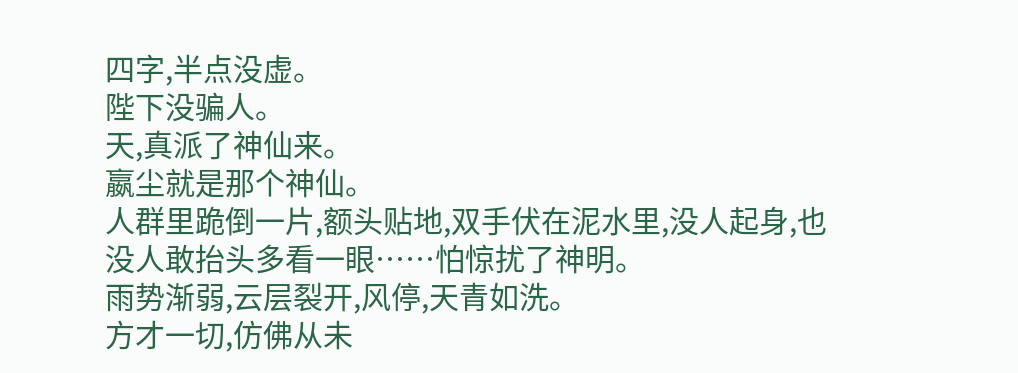四字,半点没虚。
陛下没骗人。
天,真派了神仙来。
嬴尘就是那个神仙。
人群里跪倒一片,额头贴地,双手伏在泥水里,没人起身,也没人敢抬头多看一眼……怕惊扰了神明。
雨势渐弱,云层裂开,风停,天青如洗。
方才一切,仿佛从未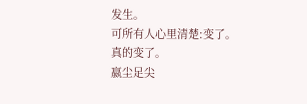发生。
可所有人心里清楚:变了。
真的变了。
嬴尘足尖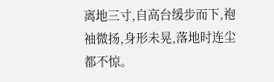离地三寸,自高台缓步而下,袍袖微扬,身形未晃,落地时连尘都不惊。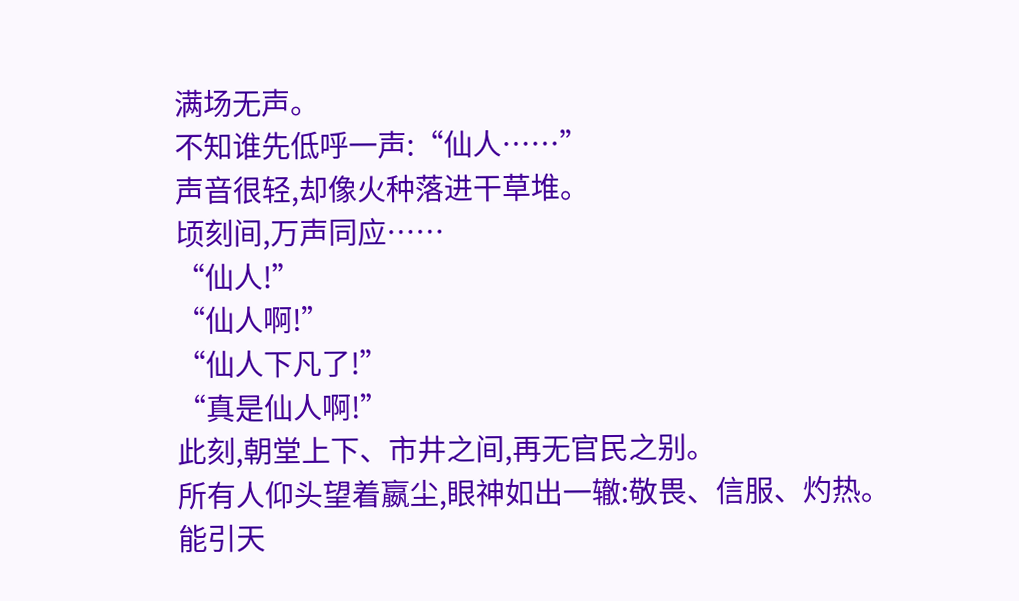满场无声。
不知谁先低呼一声:“仙人……”
声音很轻,却像火种落进干草堆。
顷刻间,万声同应……
“仙人!”
“仙人啊!”
“仙人下凡了!”
“真是仙人啊!”
此刻,朝堂上下、市井之间,再无官民之别。
所有人仰头望着嬴尘,眼神如出一辙:敬畏、信服、灼热。
能引天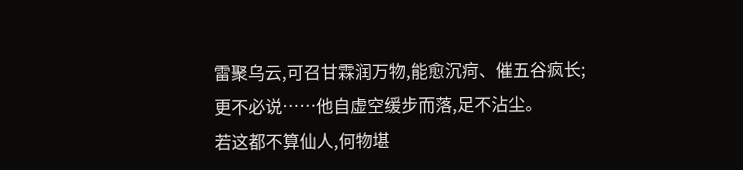雷聚乌云,可召甘霖润万物,能愈沉疴、催五谷疯长;
更不必说……他自虚空缓步而落,足不沾尘。
若这都不算仙人,何物堪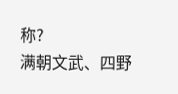称?
满朝文武、四野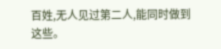百姓,无人见过第二人,能同时做到这些。